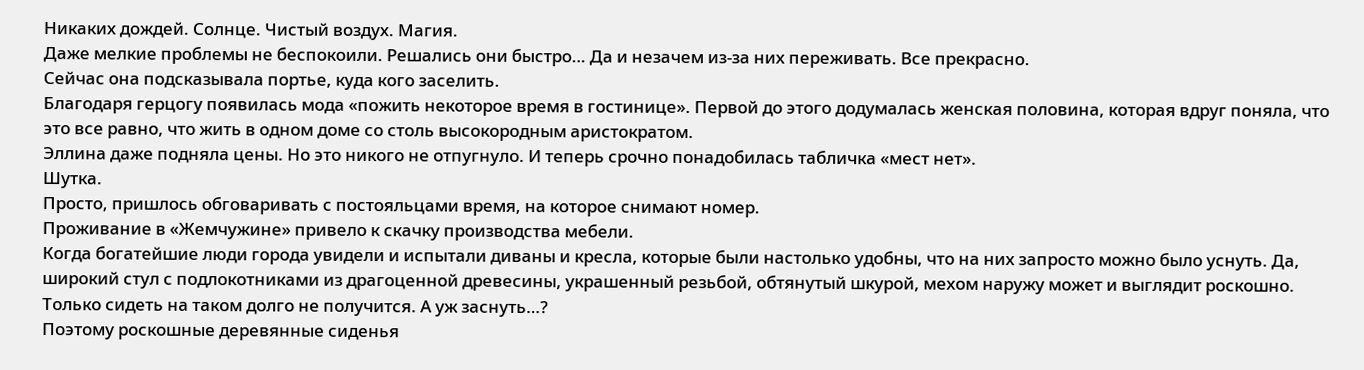Никаких дождей. Солнце. Чистый воздух. Магия.
Даже мелкие проблемы не беспокоили. Решались они быстро… Да и незачем из-за них переживать. Все прекрасно.
Сейчас она подсказывала портье, куда кого заселить.
Благодаря герцогу появилась мода «пожить некоторое время в гостинице». Первой до этого додумалась женская половина, которая вдруг поняла, что это все равно, что жить в одном доме со столь высокородным аристократом.
Эллина даже подняла цены. Но это никого не отпугнуло. И теперь срочно понадобилась табличка «мест нет».
Шутка.
Просто, пришлось обговаривать с постояльцами время, на которое снимают номер.
Проживание в «Жемчужине» привело к скачку производства мебели.
Когда богатейшие люди города увидели и испытали диваны и кресла, которые были настолько удобны, что на них запросто можно было уснуть. Да, широкий стул с подлокотниками из драгоценной древесины, украшенный резьбой, обтянутый шкурой, мехом наружу может и выглядит роскошно. Только сидеть на таком долго не получится. А уж заснуть…?
Поэтому роскошные деревянные сиденья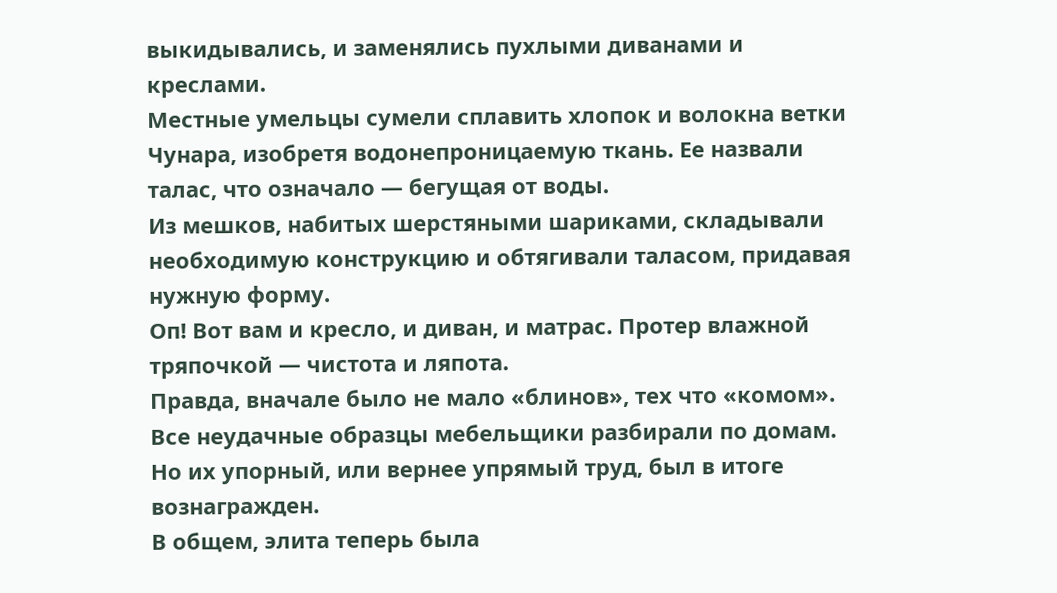выкидывались, и заменялись пухлыми диванами и креслами.
Местные умельцы сумели сплавить хлопок и волокна ветки Чунара, изобретя водонепроницаемую ткань. Ее назвали талас, что означало — бегущая от воды.
Из мешков, набитых шерстяными шариками, складывали необходимую конструкцию и обтягивали таласом, придавая нужную форму.
Оп! Вот вам и кресло, и диван, и матрас. Протер влажной тряпочкой — чистота и ляпота.
Правда, вначале было не мало «блинов», тех что «комом». Все неудачные образцы мебельщики разбирали по домам. Но их упорный, или вернее упрямый труд, был в итоге вознагражден.
В общем, элита теперь была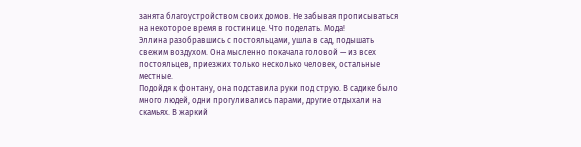занята благоустройством своих домов. Не забывая прописываться на некоторое время в гостинице. Что поделать. Мода!
Эллина разобравшись с постояльцами, ушла в сад, подышать свежим воздухом. Она мысленно покачала головой — из всех постояльцев, приезжих только несколько человек, остальные местные.
Подойдя к фонтану, она подставила руки под струю. В садике было много людей, одни прогуливались парами, другие отдыхали на скамьях. В жаркий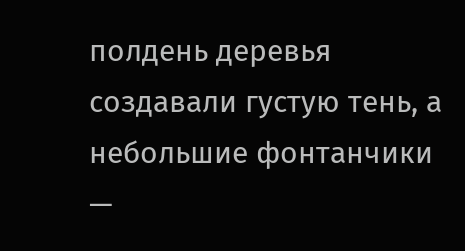полдень деревья создавали густую тень, а небольшие фонтанчики —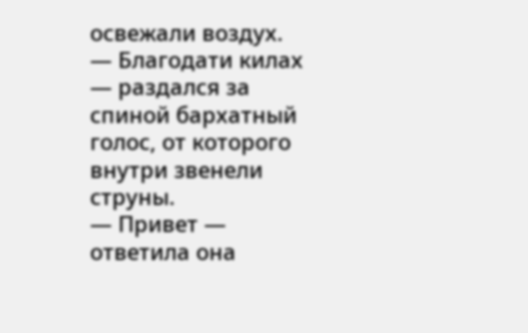освежали воздух.
— Благодати килах — раздался за спиной бархатный голос, от которого внутри звенели струны.
— Привет — ответила она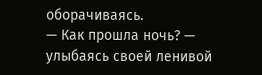оборачиваясь.
— Как прошла ночь? — улыбаясь своей ленивой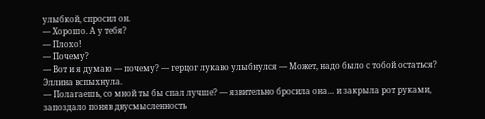улыбкой, спросил он.
— Хорошо. А у тебя?
— Плохо!
— Почему?
— Вот и я думаю — почему? — герцог лукаво улыбнулся — Может, надо было с тобой остаться?
Эллина вспыхнула.
— Полагаешь, со мной ты бы спал лучше? — язвительно бросила она… и закрыла рот руками, запоздало поняв двусмысленность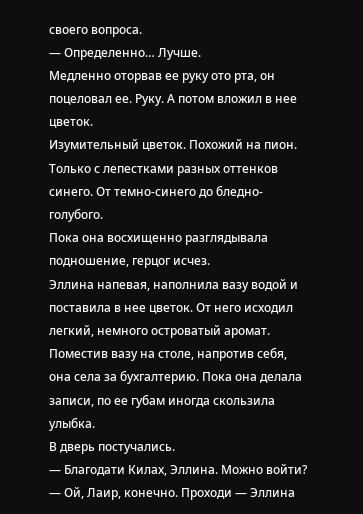своего вопроса.
— Определенно… Лучше.
Медленно оторвав ее руку ото рта, он поцеловал ее. Руку. А потом вложил в нее цветок.
Изумительный цветок. Похожий на пион. Только с лепестками разных оттенков синего. От темно-синего до бледно-голубого.
Пока она восхищенно разглядывала подношение, герцог исчез.
Эллина напевая, наполнила вазу водой и поставила в нее цветок. От него исходил легкий, немного островатый аромат. Поместив вазу на столе, напротив себя, она села за бухгалтерию. Пока она делала записи, по ее губам иногда скользила улыбка.
В дверь постучались.
— Благодати Килах, Эллина. Можно войти?
— Ой, Лаир, конечно. Проходи — Эллина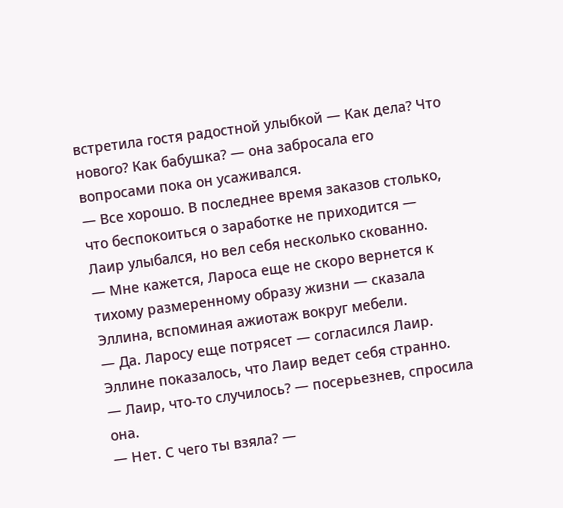встретила гостя радостной улыбкой — Как дела? Что нового? Как бабушка? — она забросала его вопросами пока он усаживался.
— Все хорошо. В последнее время заказов столько, что беспокоиться о заработке не приходится — Лаир улыбался, но вел себя несколько скованно.
— Мне кажется, Лароса еще не скоро вернется к тихому размеренному образу жизни — сказала Эллина, вспоминая ажиотаж вокруг мебели.
— Да. Ларосу еще потрясет — согласился Лаир.
Эллине показалось, что Лаир ведет себя странно.
— Лаир, что-то случилось? — посерьезнев, спросила она.
— Нет. С чего ты взяла? —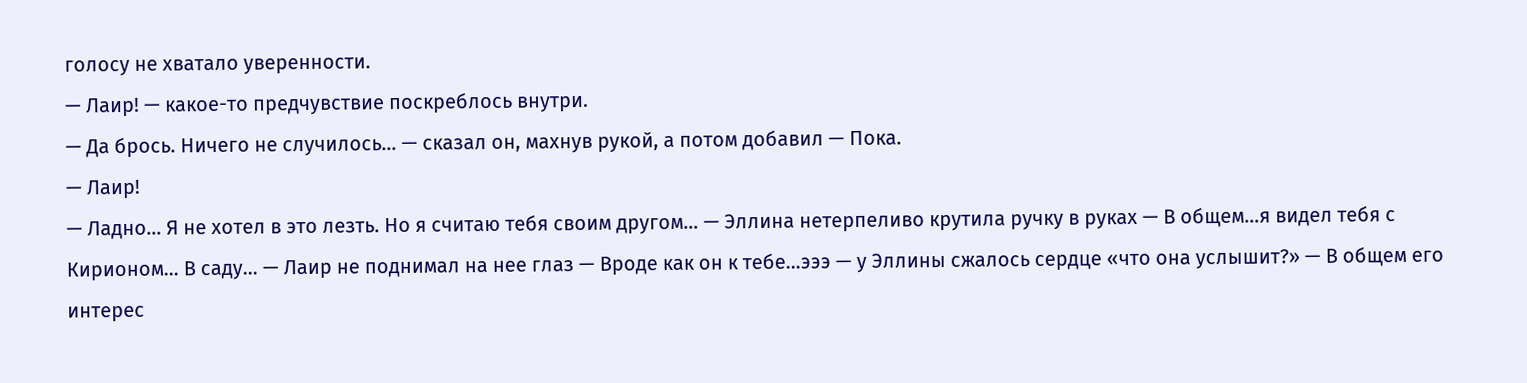голосу не хватало уверенности.
— Лаир! — какое-то предчувствие поскреблось внутри.
— Да брось. Ничего не случилось… — сказал он, махнув рукой, а потом добавил — Пока.
— Лаир!
— Ладно… Я не хотел в это лезть. Но я считаю тебя своим другом… — Эллина нетерпеливо крутила ручку в руках — В общем…я видел тебя с Кирионом… В саду… — Лаир не поднимал на нее глаз — Вроде как он к тебе…эээ — у Эллины сжалось сердце «что она услышит?» — В общем его интерес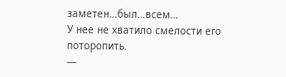заметен…был…всем…
У нее не хватило смелости его поторопить.
—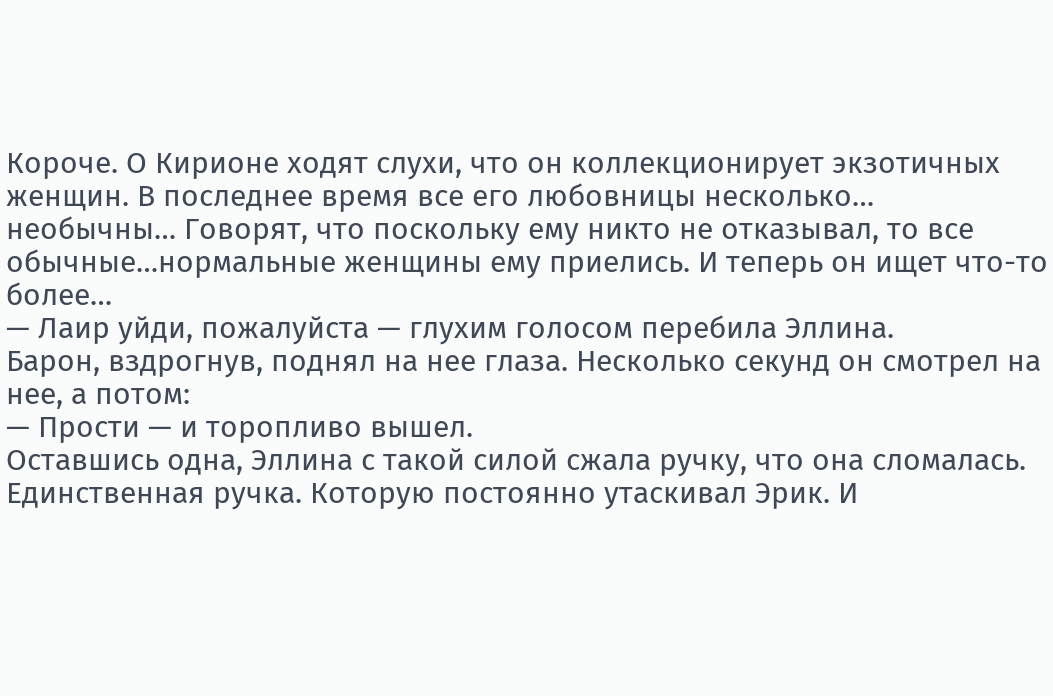Короче. О Кирионе ходят слухи, что он коллекционирует экзотичных женщин. В последнее время все его любовницы несколько… необычны… Говорят, что поскольку ему никто не отказывал, то все обычные…нормальные женщины ему приелись. И теперь он ищет что-то более…
— Лаир уйди, пожалуйста — глухим голосом перебила Эллина.
Барон, вздрогнув, поднял на нее глаза. Несколько секунд он смотрел на нее, а потом:
— Прости — и торопливо вышел.
Оставшись одна, Эллина с такой силой сжала ручку, что она сломалась.
Единственная ручка. Которую постоянно утаскивал Эрик. И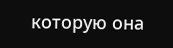которую она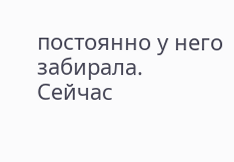постоянно у него забирала.
Сейчас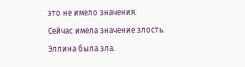это не имело значения.
Сейчас имела значение злость.
Эллина была зла.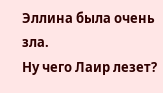Эллина была очень зла.
Ну чего Лаир лезет?